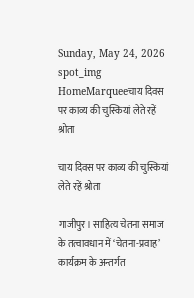Sunday, May 24, 2026
spot_img
HomeMarqueeचाय दिवस पर काव्य की चुस्कियां लेते रहें श्रोता

चाय दिवस पर काव्य की चुस्कियां लेते रहें श्रोता

गाजीपुर। साहित्य चेतना समाज के तत्वावधान में ‘चेतना-प्रवाह’ कार्यक्रम के अन्तर्गत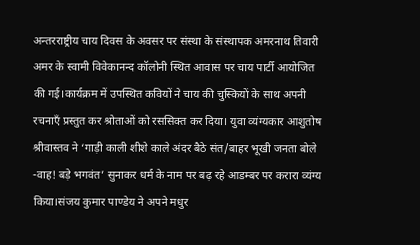अन्तरराष्ट्रीय चाय दिवस के अवसर पर संस्था के संस्थापक अमरनाथ तिवारी अमर के स्वामी विवेकानन्द कॉलोनी स्थित आवास पर चाय पार्टी आयोजित की गई।कार्यक्रम में उपस्थित कवियों ने चाय की चुस्कियों के साथ अपनी रचनाएँ प्रस्तुत कर श्रोताओं को रससिक्त कर दिया। युवा व्यंग्यकार आशुतोष श्रीवास्तव ने ‘गाड़ी काली शीशे काले अंदर बैठे संत/बाहर भूखी जनता बोले -वाह! बड़े भगवंत’ सुनाकर धर्म के नाम पर बढ़ रहे आडम्बर पर करारा व्यंग्य किया।संजय कुमार पाण्डेय ने अपने मधुर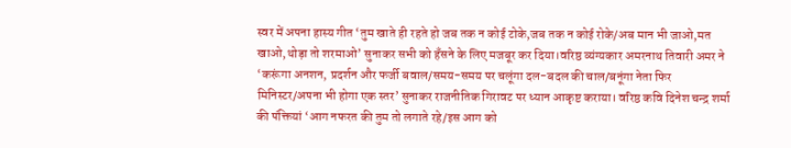स्वर में अपना हास्य गीत ‘तुम खाते ही रहते हो जब तक न कोई टोके,जब तक न कोई रोके/अब मान भी जाओ,मत खाओ,थोड़ा तो शरमाओ’ सुनाकर सभी को हँसने के लिए मजबूर कर दिया।वरिष्ठ व्यंग्यकार अमरनाथ तिवारी अमर ने ‘करूंगा अनशन, प्रदर्शन और फर्जी बवाल/समय-समय पर चलूंगा दल-बदल की चाल/बनूंगा नेता फिर मिनिस्टर/अपना भी होगा एक स्तर’ सुनाकर राजनीतिक गिरावट पर ध्यान आकृष्ट कराया। वरिष्ठ कवि दिनेश चन्द्र शर्मा की पंक्तियां ‘आग नफरत की तुम तो लगाते रहे/इस आग को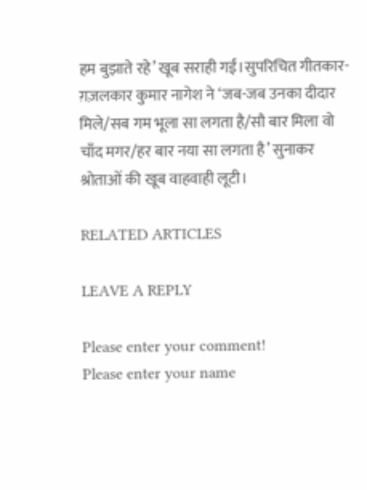हम बुझाते रहे’ खूब सराही गईं।सुपरिचित गीतकार-ग़ज़लकार कुमार नागेश ने ‘जब-जब उनका दीदार मिले/सब गम भूला सा लगता है/सौ बार मिला वो चाँद मगर/हर बार नया सा लगता है’ सुनाकर श्रोताओं की खूब वाहवाही लूटी।

RELATED ARTICLES

LEAVE A REPLY

Please enter your comment!
Please enter your name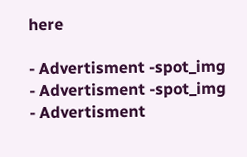here

- Advertisment -spot_img
- Advertisment -spot_img
- Advertisment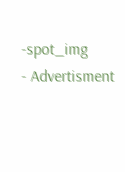-spot_img
- Advertisment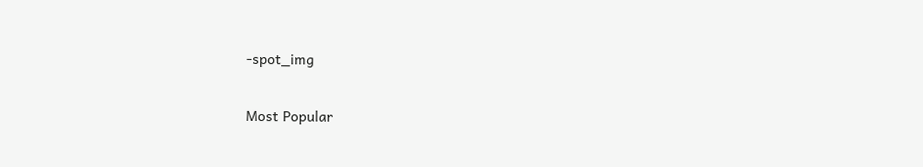-spot_img

Most Popular